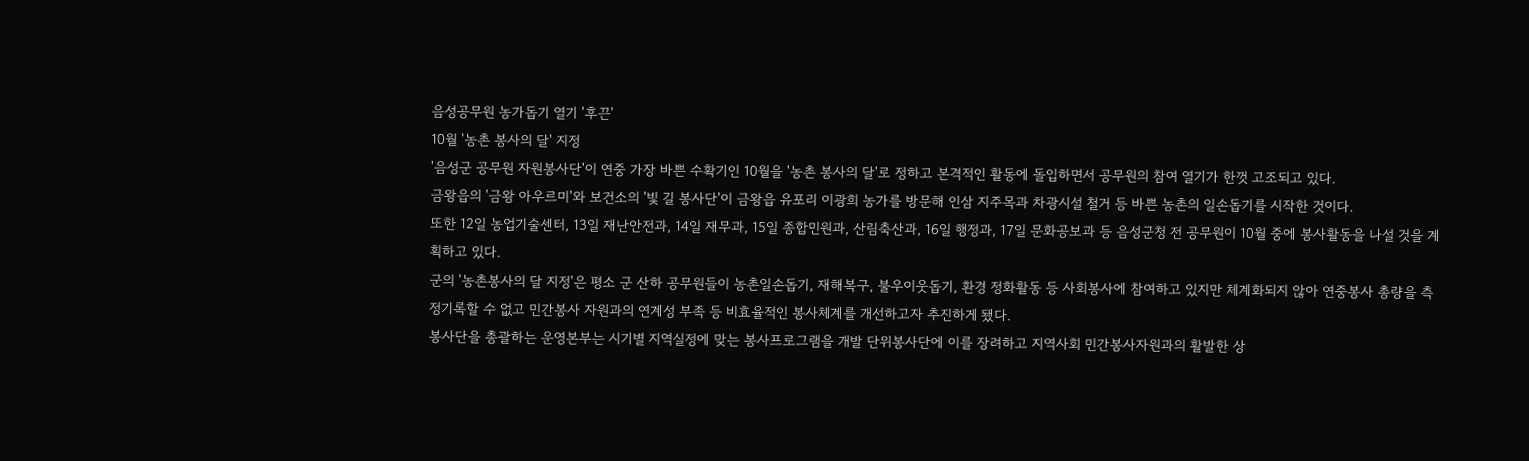음성공무원 농가돕기 열기 '후끈'
10월 '농촌 봉사의 달' 지정
'음성군 공무원 자원봉사단'이 연중 가장 바쁜 수확기인 10월을 '농촌 봉사의 달'로 정하고 본격적인 활동에 돌입하면서 공무원의 참여 열기가 한껏 고조되고 있다.
금왕읍의 '금왕 아우르미'와 보건소의 '빛 길 봉사단'이 금왕읍 유포리 이광희 농가를 방문해 인삼 지주목과 차광시설 철거 등 바쁜 농촌의 일손돕기를 시작한 것이다.
또한 12일 농업기술센터, 13일 재난안전과, 14일 재무과, 15일 종합민원과, 산림축산과, 16일 행정과, 17일 문화공보과 등 음성군청 전 공무원이 10월 중에 봉사활동을 나설 것을 계획하고 있다.
군의 '농촌봉사의 달 지정'은 평소 군 산하 공무원들이 농촌일손돕기, 재해복구, 불우이웃돕기, 환경 정화활동 등 사회봉사에 참여하고 있지만 체계화되지 않아 연중봉사 총량을 측정기록할 수 없고 민간봉사 자원과의 연계성 부족 등 비효율적인 봉사체계를 개선하고자 추진하게 됐다.
봉사단을 총괄하는 운영본부는 시기별 지역실정에 맞는 봉사프로그램을 개발 단위봉사단에 이를 장려하고 지역사회 민간봉사자원과의 활발한 상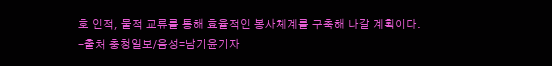호 인적, 물적 교류를 통해 효율적인 봉사체계를 구축해 나갈 계획이다.
-출처 충청일보/음성=남기윤기자